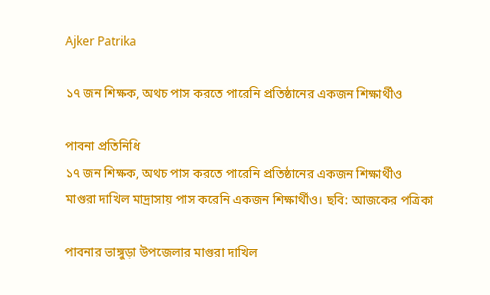Ajker Patrika

১৭ জন শিক্ষক, অথচ পাস করতে পারেনি প্রতিষ্ঠানের একজন শিক্ষার্থীও

পাবনা প্রতিনিধি
১৭ জন শিক্ষক, অথচ পাস করতে পারেনি প্রতিষ্ঠানের একজন শিক্ষার্থীও
মাগুরা দাখিল মাদ্রাসায় পাস করেনি একজন শিক্ষার্থীও। ছবি: আজকের পত্রিকা

পাবনার ভাঙ্গুড়া উপজেলার মাগুরা দাখিল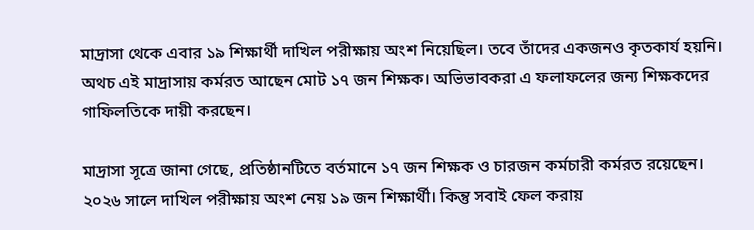মাদ্রাসা থেকে এবার ১৯ শিক্ষার্থী দাখিল পরীক্ষায় অংশ নিয়েছিল। তবে তাঁদের একজনও কৃতকার্য হয়নি। অথচ এই মাদ্রাসায় কর্মরত আছেন মোট ১৭ জন শিক্ষক। অভিভাবকরা এ ফলাফলের জন্য শিক্ষকদের গাফিলতিকে দায়ী করছেন।

মাদ্রাসা সূত্রে জানা গেছে, প্রতিষ্ঠানটিতে বর্তমানে ১৭ জন শিক্ষক ও চারজন কর্মচারী কর্মরত রয়েছেন। ২০২৬ সালে দাখিল পরীক্ষায় অংশ নেয় ১৯ জন শিক্ষার্থী। কিন্তু সবাই ফেল করায়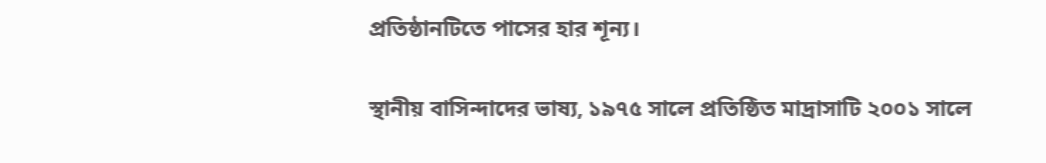প্রতিষ্ঠানটিতে পাসের হার শূন্য।

স্থানীয় বাসিন্দাদের ভাষ্য, ১৯৭৫ সালে প্রতিষ্ঠিত মাদ্রাসাটি ২০০১ সালে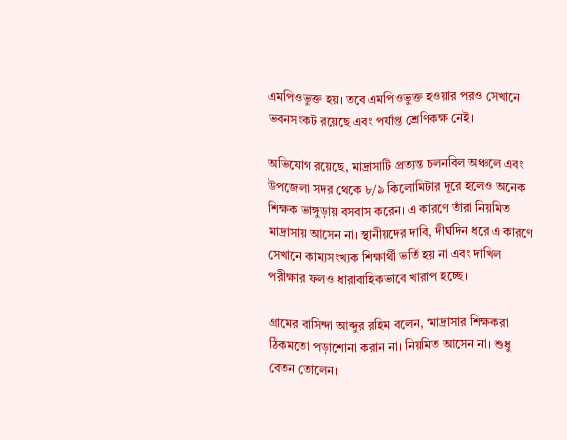এমপিওভুক্ত হয়। তবে এমপিওভুক্ত হওয়ার পরও সেখানে ভবনসংকট রয়েছে এবং পর্যাপ্ত শ্রেণিকক্ষ নেই।

অভিযোগ রয়েছে, মাদ্রাসাটি প্রত্যন্ত চলনবিল অঞ্চলে এবং উপজেলা সদর থেকে ৮/৯ কিলোমিটার দূরে হলেও অনেক শিক্ষক ভাঙ্গুড়ায় বসবাস করেন। এ কারণে তাঁরা নিয়মিত মাদ্রাসায় আসেন না। স্থানীয়দের দাবি, দীর্ঘদিন ধরে এ কারণে সেখানে কাম্যসংখ্যক শিক্ষার্থী ভর্তি হয় না এবং দাখিল পরীক্ষার ফলও ধারাবাহিকভাবে খারাপ হচ্ছে।

গ্রামের বাসিন্দা আব্দুর রহিম বলেন, ‘মাদ্রাসার শিক্ষকরা ঠিকমতো পড়াশোনা করান না। নিয়মিত আসেন না। শুধু বেতন তোলেন।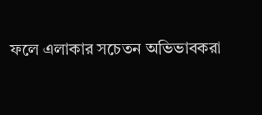ফলে এলাকার সচেতন অভিভাবকরা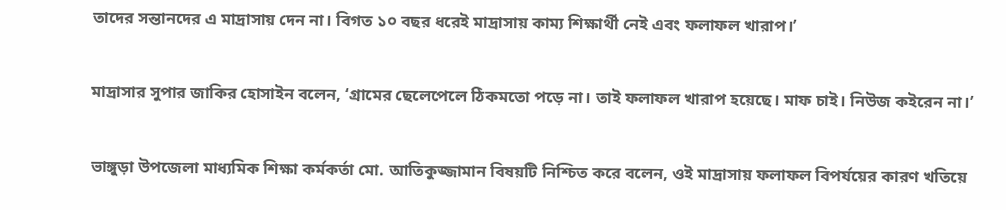তাদের সন্তানদের এ মাদ্রাসায় দেন না। বিগত ১০ বছর ধরেই মাদ্রাসায় কাম্য শিক্ষার্থী নেই এবং ফলাফল খারাপ।’

মাদ্রাসার সুপার জাকির হোসাইন বলেন, ‘গ্রামের ছেলেপেলে ঠিকমতো পড়ে না। তাই ফলাফল খারাপ হয়েছে। মাফ চাই। নিউজ কইরেন না।’

ভাঙ্গুড়া উপজেলা মাধ্যমিক শিক্ষা কর্মকর্তা মো. আতিকুজ্জামান বিষয়টি নিশ্চিত করে বলেন, ওই মাদ্রাসায় ফলাফল বিপর্যয়ের কারণ খতিয়ে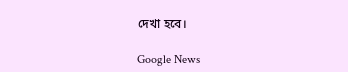দেখা হবে।

Google News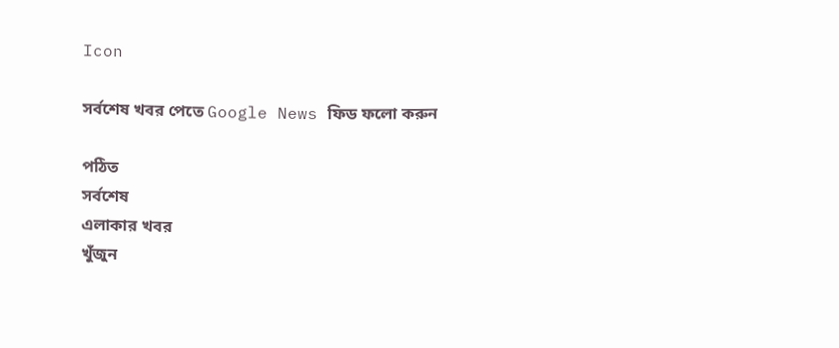Icon

সর্বশেষ খবর পেতে Google News ফিড ফলো করুন

পঠিত
সর্বশেষ
এলাকার খবর
খুঁজুন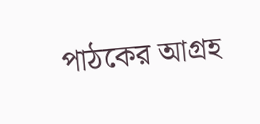পাঠকের আগ্রহ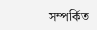সম্পর্কিত